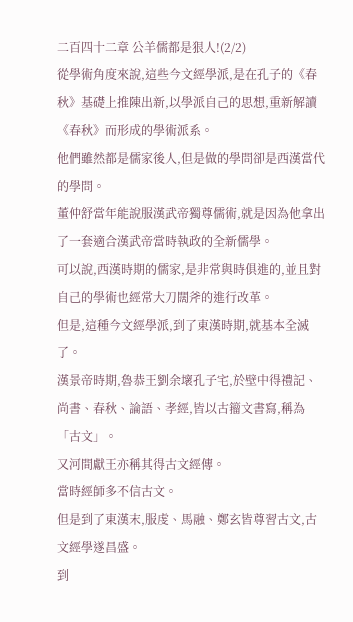二百四十二章 公羊儒都是狠人!(2/2)
從學術角度來說,這些今文經學派,是在孔子的《春秋》基礎上推陳出新,以學派自己的思想,重新解讀《春秋》而形成的學術派系。
他們雖然都是儒家後人,但是做的學問卻是西漢當代的學問。
董仲舒當年能說服漢武帝獨尊儒術,就是因為他拿出了一套適合漢武帝當時執政的全新儒學。
可以說,西漢時期的儒家,是非常與時俱進的,並且對自己的學術也經常大刀闊斧的進行改革。
但是,這種今文經學派,到了東漢時期,就基本全滅了。
漢景帝時期,魯恭王劉余壞孔子宅,於壁中得禮記、尚書、春秋、論語、孝經,皆以古籀文書寫,稱為「古文」。
又河間獻王亦稱其得古文經傳。
當時經師多不信古文。
但是到了東漢末,服虔、馬融、鄭玄皆尊習古文,古文經學遂昌盛。
到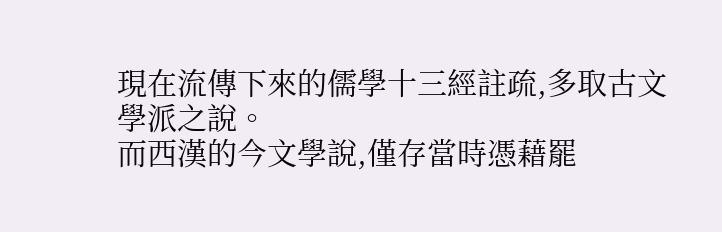現在流傳下來的儒學十三經註疏,多取古文學派之說。
而西漢的今文學說,僅存當時憑藉罷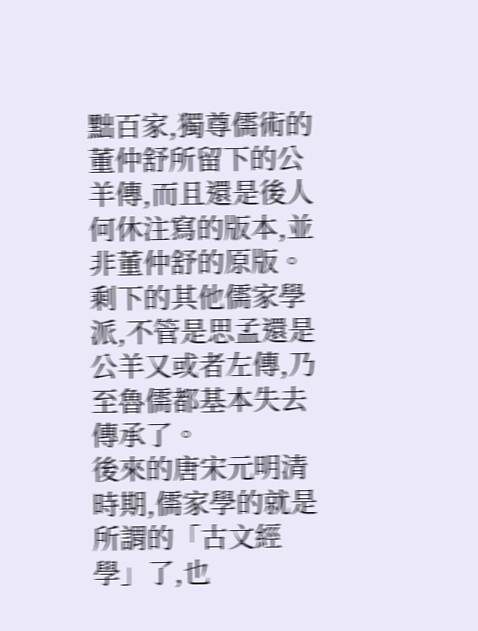黜百家,獨尊儒術的董仲舒所留下的公羊傳,而且還是後人何休注寫的版本,並非董仲舒的原版。
剩下的其他儒家學派,不管是思孟還是公羊又或者左傳,乃至魯儒都基本失去傳承了。
後來的唐宋元明清時期,儒家學的就是所謂的「古文經學」了,也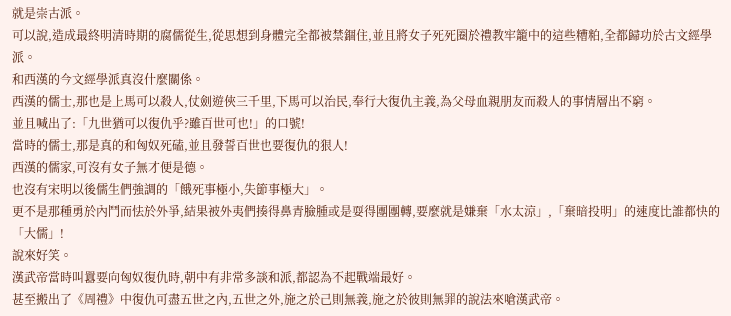就是崇古派。
可以說,造成最終明清時期的腐儒從生,從思想到身體完全都被禁錮住,並且將女子死死圈於禮教牢籠中的這些糟粕,全都歸功於古文經學派。
和西漢的今文經學派真沒什麼關係。
西漢的儒士,那也是上馬可以殺人,仗劍遊俠三千里,下馬可以治民,奉行大復仇主義,為父母血親朋友而殺人的事情層出不窮。
並且喊出了:「九世猶可以復仇乎?雖百世可也!」的口號!
當時的儒士,那是真的和匈奴死磕,並且發誓百世也要復仇的狠人!
西漢的儒家,可沒有女子無才便是德。
也沒有宋明以後儒生們強調的「餓死事極小,失節事極大」。
更不是那種勇於內鬥而怯於外爭,結果被外夷們揍得鼻青臉腫或是耍得團團轉,要麼就是嫌棄「水太涼」,「棄暗投明」的速度比誰都快的「大儒」!
說來好笑。
漢武帝當時叫囂要向匈奴復仇時,朝中有非常多談和派,都認為不起戰端最好。
甚至搬出了《周禮》中復仇可盡五世之內,五世之外,施之於己則無義,施之於彼則無罪的說法來嗆漢武帝。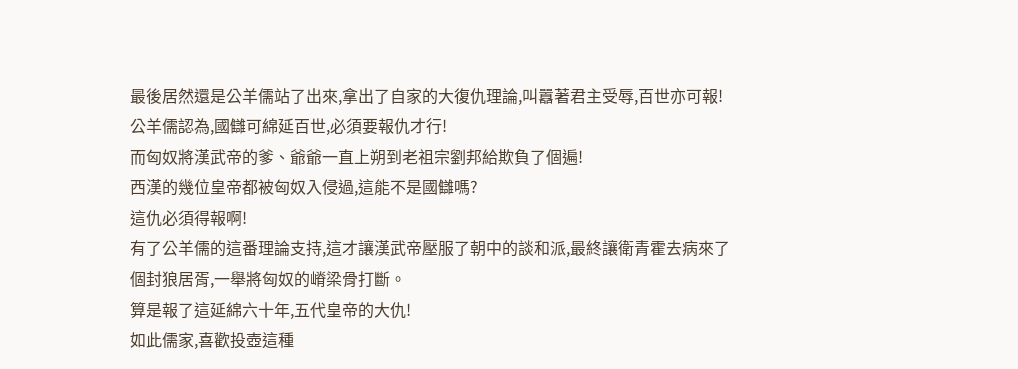最後居然還是公羊儒站了出來,拿出了自家的大復仇理論,叫囂著君主受辱,百世亦可報!
公羊儒認為,國讎可綿延百世,必須要報仇才行!
而匈奴將漢武帝的爹、爺爺一直上朔到老祖宗劉邦給欺負了個遍!
西漢的幾位皇帝都被匈奴入侵過,這能不是國讎嗎?
這仇必須得報啊!
有了公羊儒的這番理論支持,這才讓漢武帝壓服了朝中的談和派,最終讓衛青霍去病來了個封狼居胥,一舉將匈奴的嵴梁骨打斷。
算是報了這延綿六十年,五代皇帝的大仇!
如此儒家,喜歡投壺這種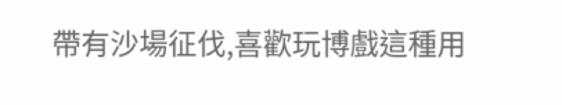帶有沙場征伐,喜歡玩博戲這種用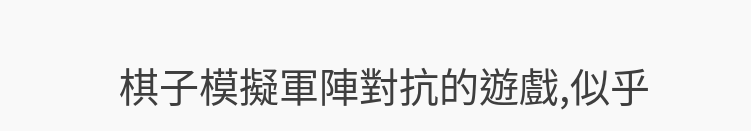棋子模擬軍陣對抗的遊戲,似乎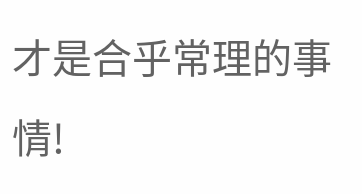才是合乎常理的事情!